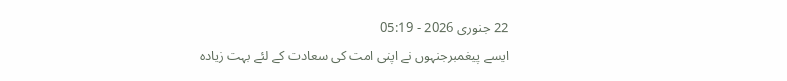22 جنوری 2026 - 05:19
ایسے پیغمبرجنہوں نے اپنی امت کی سعادت کے لئے بہت زیادہ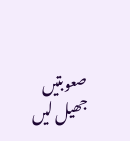صعوبتیں جھیل لیں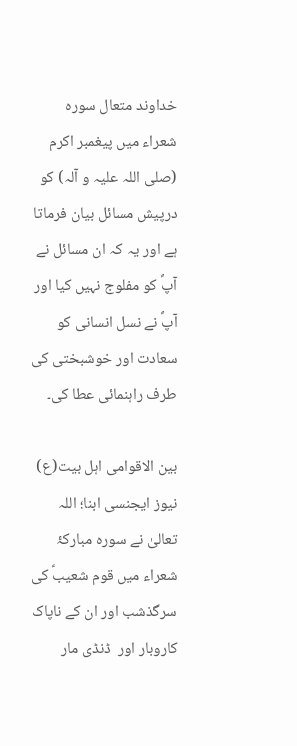خداوند متعال سورہ شعراء میں پیغمبر اکرم (صلی اللہ علیہ و آلہ) کو درپیش مسائل بیان فرماتا ہے اور یہ کہ ان مسائل نے آپؐ کو مفلوج نہیں کیا اور آپؐ نے نسل انسانی کو سعادت اور خوشبختی کی طرف راہنمائی عطا کی۔

بین الاقوامی اہل بیت(ع) نیوز ایجنسی ابنا؛ اللہ تعالیٰ نے سورہ مبارکۂ شعراء میں قوم شعیبؑ کی سرگذشب اور ان کے ناپاک کاروبار اور  ڈنڈی مار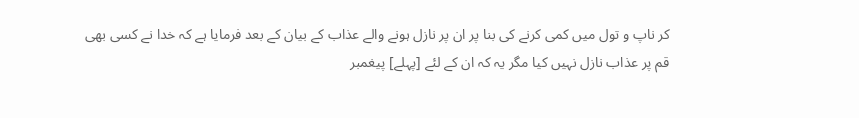کر ناپ و تول میں کمی کرنے کی بنا پر ان پر نازل ہونے والے عذاب کے بیان کے بعد فرمایا ہے کہ خدا نے کسی بھی قم پر عذاب نازل نہیں کیا مگر یہ کہ ان کے لئے [پہلے] پیغمبر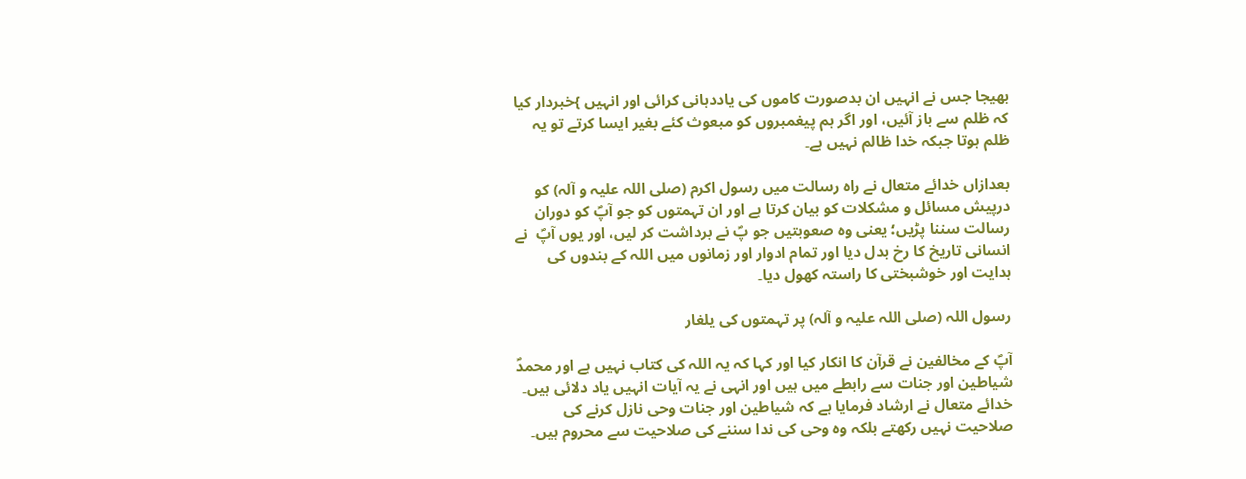بھیجا جس نے انہیں ان بدصورت کاموں کی یاددہانی کرائی اور انہیں }خبردار کیا کہ ظلم سے باز آئیں، اور اگر ہم پیغمبروں کو مبعوث کئے بغیر ایسا کرتے تو یہ ظلم ہوتا جبکہ خدا ظالم نہیں ہے۔

بعدازاں خدائے متعال نے راہ رسالت میں رسول اکرم (صلی اللہ علیہ و آلہ) کو درپیش مسائل و مشکلات کو بیان کرتا ہے اور ان تہمتوں کو جو آپؐ کو دوران رسالت سننا پڑیں؛ یعنی وہ صعوبتیں جو پؐ نے برداشت کر لیں، اور یوں آپؐ  نے انسانی تاریخ کا رخ بدل دیا اور تمام ادوار اور زمانوں میں اللہ کے بندوں کی ہدایت اور خوشبختی کا راستہ کھول دیا۔

رسول اللہ (صلی اللہ علیہ و آلہ) پر تہمتوں کی یلغار

آپؐ کے مخالفین نے قرآن کا انکار کیا اور کہا کہ یہ اللہ کی کتاب نہیں ہے اور محمدؐ شیاطین اور جنات سے رابطے میں ہیں اور انہی نے یہ آیات انہیں یاد دلائی ہیں۔ خدائے متعال نے ارشاد فرمایا ہے کہ شیاطین اور جنات وحی نازل کرنے کی صلاحیت نہیں رکھتے بلکہ وہ وحی کی ندا سننے کی صلاحیت سے محروم ہیں۔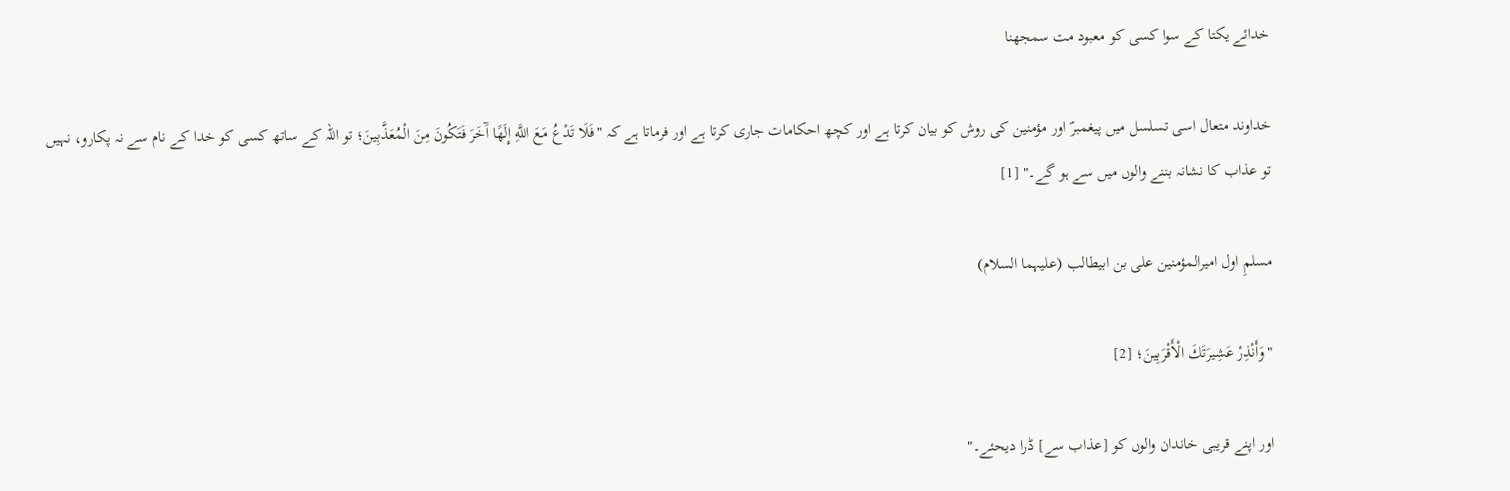خدائے یکتا کے سوا کسی کو معبود مت سمجھنا

خداوند متعال اسی تسلسل میں پیغمبرؐ اور مؤمنین کی روش کو بیان کرتا ہے اور کچھ احکامات جاری کرتا ہے اور فرماتا ہے کہ "فَلَا تَدْعُ مَعَ اللَّهِ إِلَهًا آَخَرَ فَتَكُونَ مِنَ الْمُعَذَّبِينَ؛ تو اللہ کے ساتھ کسی کو خدا کے نام سے نہ پکارو، نہیں تو عذاب کا نشانہ بننے والوں میں سے ہو گے۔" [1]

مسلمِ اول امیرالمؤمنین علی بن ابیطالب (علیہما السلام)

"وَأَنْذِرْ عَشِيرَتَكَ الْأَقْرَبِينَ؛ [2]

اور اپنے قریبی خاندان والوں کو [عذاب سے] ڈرا دیحئے۔"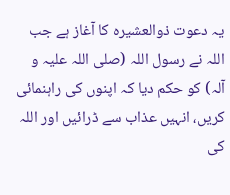یہ دعوت ذوالعشیرہ کا آغاز ہے جب اللہ نے رسول اللہ (صلی اللہ علیہ و آلہ) کو حکم دیا کہ اپنوں کی راہنمائی کریں، انہیں عذاب سے ڈرائیں اور اللہ کی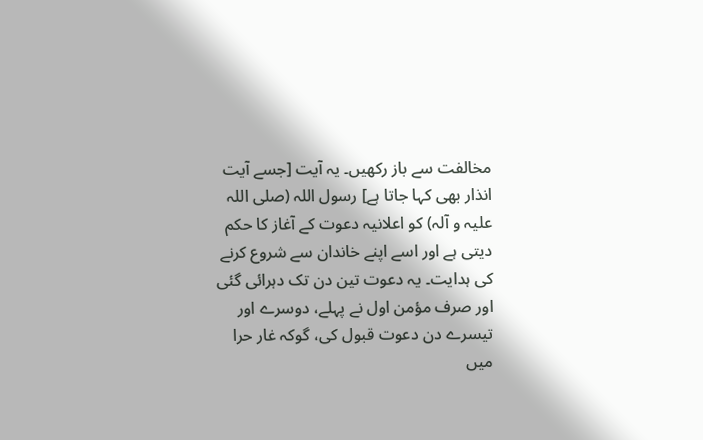مخالفت سے باز رکھیں۔ یہ آیت [جسے آیت انذار بھی کہا جاتا ہے] رسول اللہ (صلی اللہ علیہ و آلہ) کو اعلانیہ دعوت کے آغاز کا حکم دیتی ہے اور اسے اپنے خاندان سے شروع کرنے کی ہدایت۔ یہ دعوت تین دن تک دہرائی گئی اور صرف مؤمن اول نے پہلے، دوسرے اور تیسرے دن دعوت قبول کی، گوکہ غار حرا میں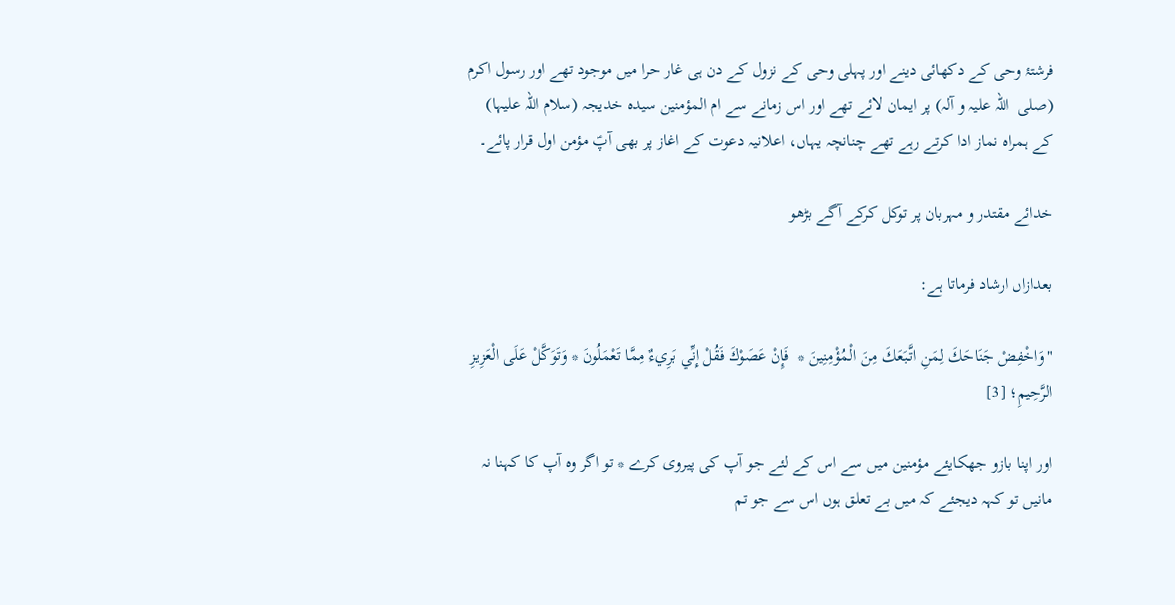فرشتۂ وحی کے دکھائی دینے اور پہلی وحی کے نزول کے دن ہی غار حرا ميں موجود تھے اور رسول اکرم (صلی  اللہ علیہ و آلہ) پر ایمان لائے تھے اور اس زمانے سے ام المؤمنین سیدہ خدیجہ (سلام اللہ علیہا) کے ہمراہ نماز ادا کرتے رہے تھے چنانچہ یہاں، اعلانیہ دعوت کے اغاز پر بھی آپؑ مؤمن اول قرار پائے۔

خدائے مقتدر و مہربان پر توکل کرکے آگے بڑھو

بعدازاں ارشاد فرماتا ہے:

"وَاخْفِضْ جَنَاحَكَ لِمَنِ اتَّبَعَكَ مِنَ الْمُؤْمِنِينَ *  فَإِنْ عَصَوْكَ فَقُلْ إِنِّي بَرِيءٌ مِمَّا تَعْمَلُونَ * وَتَوَكَّلْ عَلَى الْعَزِيزِ الرَّحِيمِ؛ [3]

اور اپنا بازو جھکایئے مؤمنین میں سے اس کے لئے جو آپ کی پیروی کرے * تو اگر وہ آپ کا کہنا نہ مانیں تو کہہ دیجئے کہ میں بے تعلق ہوں اس سے جو تم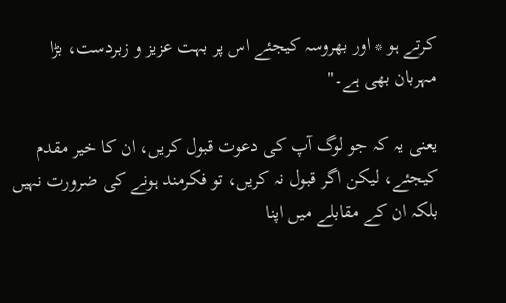کرتے ہو * اور بھروسہ کیجئے اس پر بہت عزيز و زبردست، بڑا مہربان بھی ہے۔"

یعنی یہ کہ جو لوگ آپ کی دعوت قبول کریں، ان کا خیر مقدم کیجئے، لیکن اگر قبول نہ کریں، تو فکرمند ہونے کی ضرورت نہیں بلکہ ان کے مقابلے میں اپنا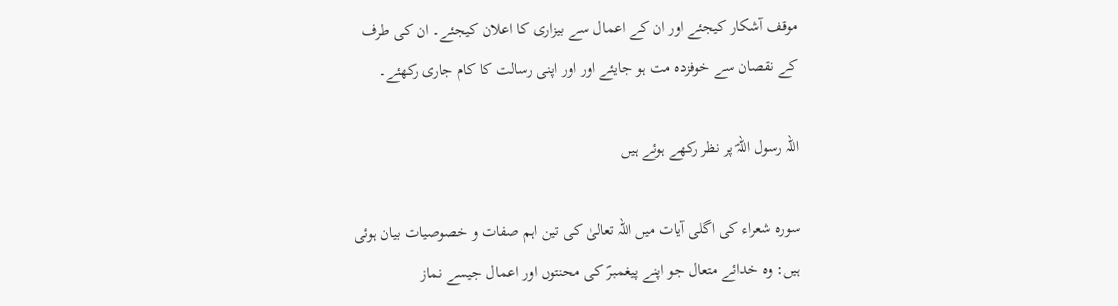موقف آشکار کیجئے اور ان کے اعمال سے بیزاری کا اعلان کیجئے۔ ان کی طرف کے نقصان سے خوفزدہ مت ہو جایئے اور اور اپنی رسالت کا کام جاری رکھئے۔

اللہ رسول اللہؐ پر نظر رکھے ہوئے ہیں

سورہ شعراء کی اگلی آیات میں اللہ تعالیٰ کی تین اہم صفات و خصوصیات بیان ہوئی ہیں: وہ خدائے متعال جو اپنے پیغمبرؐ کی محنتوں اور اعمال جیسے نماز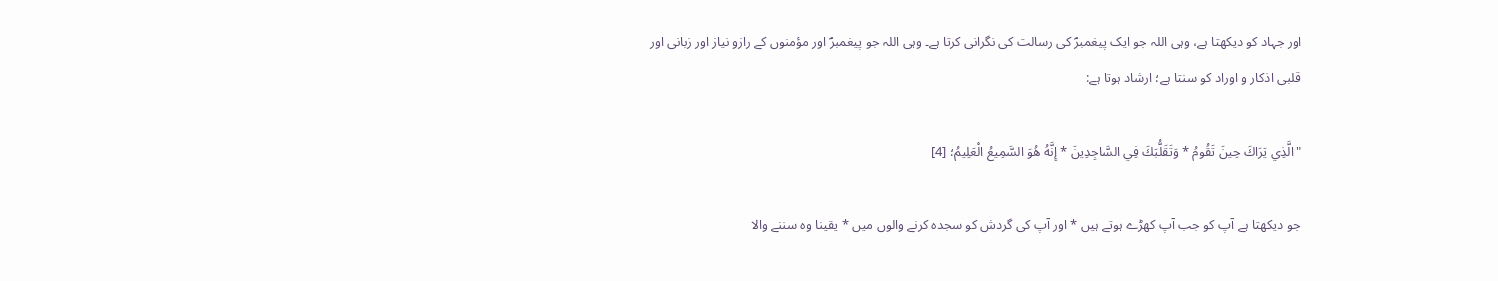اور جہاد کو دیکھتا ہے، وہی اللہ جو ایک پیغمبرؐ کی رسالت کی نگرانی کرتا ہے۔ وہی اللہ جو پیغمبرؐ اور مؤمنوں کے رازو نیاز اور زبانی اور قلبی اذکار و اوراد کو سنتا ہے؛ ارشاد ہوتا ہے:

"الَّذِي يَرَاكَ حِينَ تَقُومُ * وَتَقَلُّبَكَ فِي السَّاجِدِينَ * إِنَّهُ هُوَ السَّمِيعُ الْعَلِيمُ؛ [4]

جو دیکھتا ہے آپ کو جب آپ کھڑے ہوتے ہیں * اور آپ کی گردش کو سجدہ کرنے والوں میں * یقینا وہ سننے والا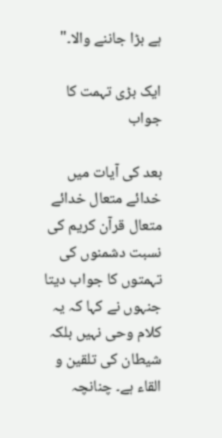ہے بڑا جاننے والا۔"

ایک بڑی تہمت کا جواب

بعد کی آیات میں خدائے متعال خدائے متعال قرآن کریم کی نسبت دشمنوں کی تہمتوں کا جواب دیتا جنہوں نے کہا کہ یہ کلام وحی نہيں بلکہ شیطان کی تلقین و القاء ہے۔ چنانچہ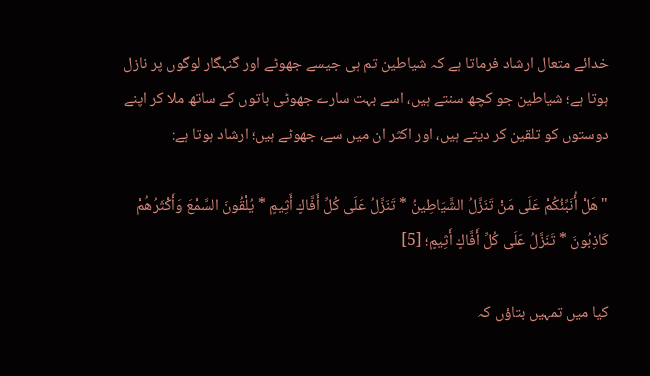خدائے متعال ارشاد فرماتا ہے کہ شیاطین تم ہی جیسے جھوٹے اور گنہگار لوگوں پر نازل ہوتا ہے؛ شیاطین جو کچھ سنتے ہیں، اسے بہت سارے جھوٹی باتوں کے ساتھ ملا کر اپنے دوستوں کو تلقین کر دیتے ہیں، اور اکثر ان میں سے، جھوٹے ہیں؛ ارشاد ہوتا ہے:

"هَلْ أُنَبِّئُكُمْ عَلَى مَنْ تَنَزَّلُ الشَّيَاطِينُ * تَنَزَّلُ عَلَى كُلِّ أَفَّاكٍ أَثِيمٍ * يُلْقُونَ السَّمْعَ وَأَكْثَرُهُمْ كَاذِبُونَ * تَنَزَّلُ عَلَى كُلِّ أَفَّاكٍ أَثِيمٍ؛ [5]

کیا میں تمہیں بتاؤں کہ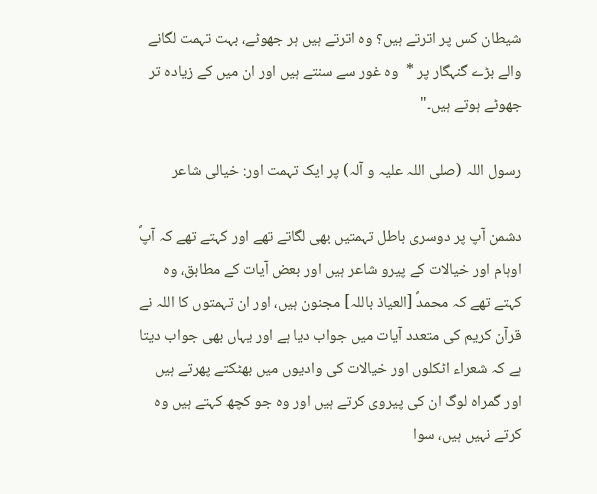شیطان کس پر اترتے ہیں؟ وہ اترتے ہیں ہر جھوٹے، بہت تہمت لگانے والے بڑے گنہگار پر *  وہ غور سے سنتے ہیں اور ان میں کے زیادہ تر جھوٹے ہوتے ہیں۔"

رسول اللہ (صلی اللہ علیہ و آلہ) پر ایک تہمت اور: خیالی شاعر

دشمن آپ پر دوسری باطل تہمتیں بھی لگاتے تھے اور کہتے تھے کہ آپؐ اوہام اور خیالات کے پیرو شاعر ہیں اور بعض آیات کے مطابق، وہ کہتے تھے کہ محمدؐ [العیاذ باللہ] مجنون ہیں، اور ان تہمتوں کا اللہ نے قرآن کریم کی متعدد آیات میں جواب دیا ہے اور یہاں بھی جواب دیتا ہے کہ شعراء اٹکلوں اور خیالات کی وادیوں میں بھٹکتے پھرتے ہیں اور گمراہ لوگ ان کی پیروی کرتے ہیں اور وہ جو کچھ کہتے ہیں وہ کرتے نہیں ہیں، سوا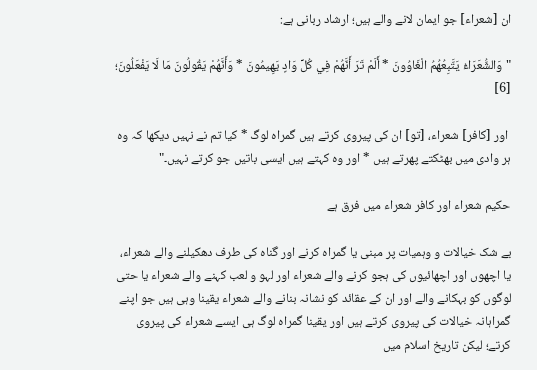ان [شعراء] جو ایمان لانے والے ہیں؛ ارشاد ربانی ہے:

"وَالشُّعَرَاءُ يَتَّبِعُهُمُ الْغَاوُونَ * أَلَمْ تَرَ أَنَّهُمْ فِي كُلِّ وَادٍ يَهِيمُونَ * وَأَنَّهُمْ يَقُولُونَ مَا لَا يَفْعَلُونَ؛ [6]

 اور [کافر] شعراء، [تو] ان کی پیروی کرتے ہیں گمراہ لوگ * کیا تم نے نہیں دیکھا کہ وہ ہر وادی میں بھٹکتے پھرتے ہیں * اور وہ کہتے ہیں ایسی باتیں جو کرتے نہیں۔"

حکیم شعراء اور کافر شعراء میں فرق ہے

بے شک خیالات و وہمیات پر مبنی یا گمراہ کرنے اور گناہ کی طرف دھکیلنے والے شعراء، یا اچھوں اور اچھائیوں کی ہجو کرنے والے شعراء اور لہو و لعب کہنے والے شعراء یا حتی لوگوں کو بہکانے والے اور ان کے عقائد کو نشانہ بنانے والے شعراء یقینا وہی ہیں جو اپنے گمراہانہ خیالات کی پیروی کرتے ہیں اور یقینا گمراہ لوگ ہی ایسے شعراء کی پیروی کرتے؛ لیکن تاریخ اسلام میں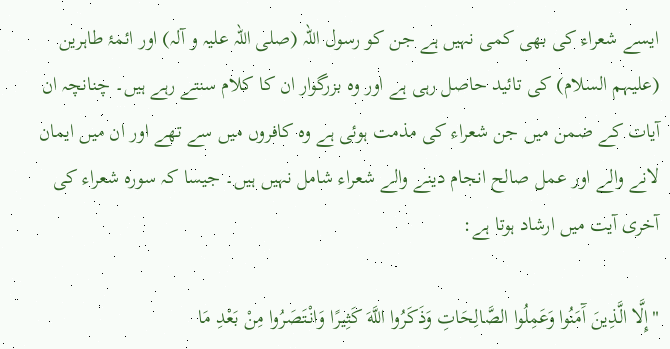ایسے شعراء کی بھی کمی نہیں ہے جن کو رسول اللہ (صلی اللہ علیہ و آلہ) اور ائمۂ طاہرین (علیہم السلام) کی تائید حاصل رہی ہے اور وہ بزرگوار ان کا کلام سنتے رہے ہیں۔ چنانچہ ان آیات کے ضمن میں جن شعراء کی مذمت ہوئی ہے وہ کافروں میں سے تھے اور ان میں ایمان لانے والے اور عمل صالح انجام دینے والے شعراء شامل نہیں ہیں۔ جیسا کہ سورہ شعراء کی آخری آیت میں ارشاد ہوتا ہے:

"إِلَّا الَّذِينَ آَمَنُوا وَعَمِلُوا الصَّالِحَاتِ وَذَكَرُوا اللَّهَ كَثِيرًا وَانْتَصَرُوا مِنْ بَعْدِ مَا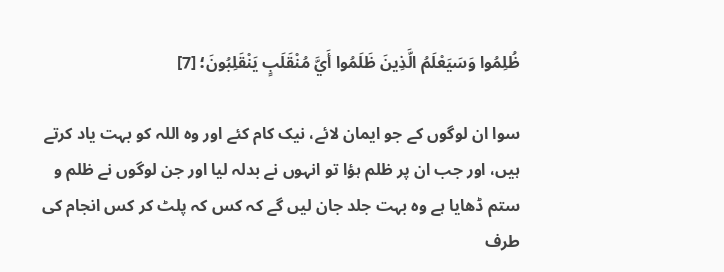ظُلِمُوا وَسَيَعْلَمُ الَّذِينَ ظَلَمُوا أَيَّ مُنْقَلَبٍ يَنْقَلِبُونَ؛ [7]

سوا ان لوگوں کے جو ایمان لائے، نیک کام کئے اور وہ اللہ کو بہت یاد کرتے ہیں، اور جب ان پر ظلم ہؤا تو انہوں نے بدلہ لیا اور جن لوگوں نے ظلم و ستم ڈھایا ہے وہ بہت جلد جان لیں گے کہ کس کہ پلٹ کر کس انجام کی طرف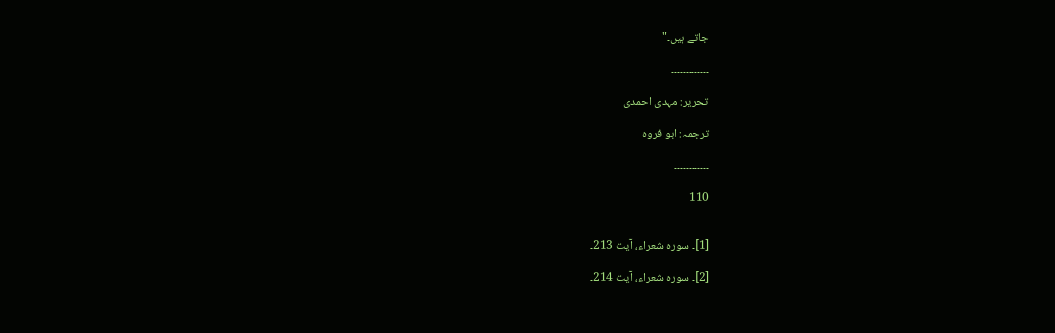جاتے ہیں۔"

۔۔۔۔۔۔۔۔۔۔۔۔۔

تحریر: مہدی احمدی

ترجمہ: ابو فروہ

۔۔۔۔۔۔۔۔۔۔۔۔

110


[1]۔ سورہ شعراء، آیت 213۔

[2]۔ سورہ شعراء، آیت 214۔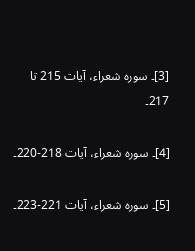[3]۔ سورہ شعراء، آیات 215 تا 217۔

[4]۔ سورہ شعراء، آیات 218-220۔

[5]۔ سورہ شعراء، آیات 221-223۔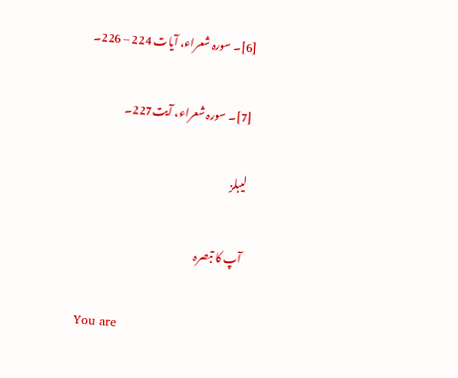[6]۔ سورہ شعراء، آیات 224 – 226۔

[7]۔ سورہ شعراء، آیت227۔

لیبلز

آپ کا تبصرہ

You are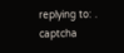replying to: .
captcha